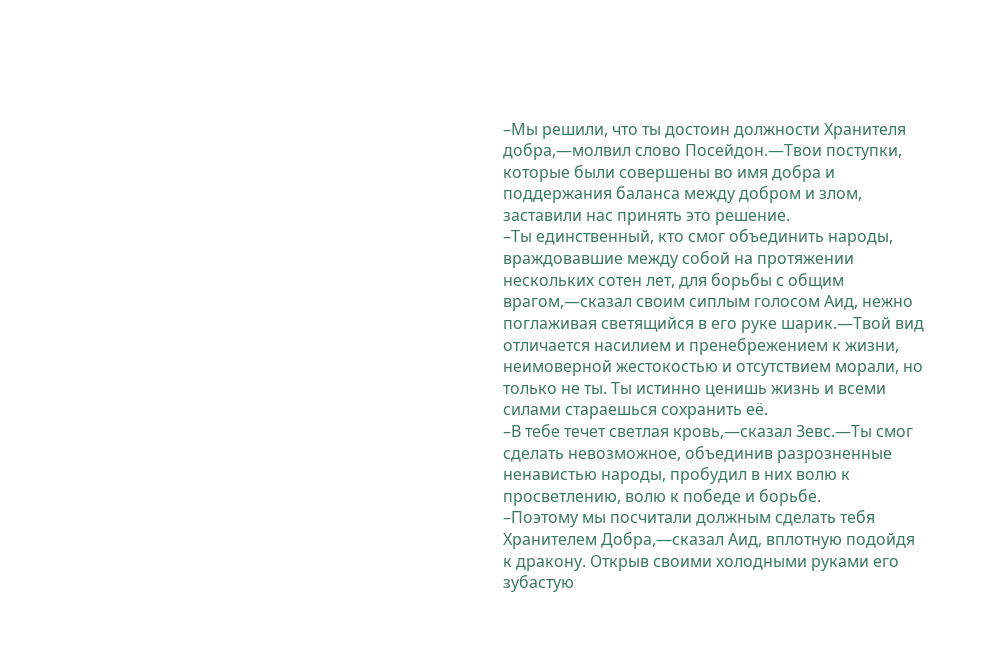–Мы решили, что ты достоин должности Хранителя добра,—молвил слово Посейдон.—Твои поступки, которые были совершены во имя добра и поддержания баланса между добром и злом, заставили нас принять это решение.
–Ты единственный, кто смог объединить народы, враждовавшие между собой на протяжении нескольких сотен лет, для борьбы с общим врагом,—сказал своим сиплым голосом Аид, нежно поглаживая светящийся в его руке шарик.—Твой вид отличается насилием и пренебрежением к жизни, неимоверной жестокостью и отсутствием морали, но только не ты. Ты истинно ценишь жизнь и всеми силами стараешься сохранить её.
–В тебе течет светлая кровь,—сказал Зевс.—Ты смог сделать невозможное, объединив разрозненные ненавистью народы, пробудил в них волю к просветлению, волю к победе и борьбе.
–Поэтому мы посчитали должным сделать тебя Хранителем Добра,—сказал Аид, вплотную подойдя к дракону. Открыв своими холодными руками его зубастую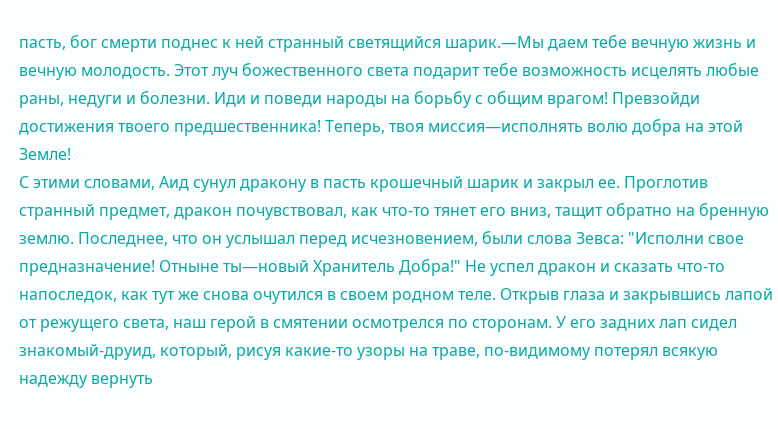пасть, бог смерти поднес к ней странный светящийся шарик.—Мы даем тебе вечную жизнь и вечную молодость. Этот луч божественного света подарит тебе возможность исцелять любые раны, недуги и болезни. Иди и поведи народы на борьбу с общим врагом! Превзойди достижения твоего предшественника! Теперь, твоя миссия—исполнять волю добра на этой Земле!
С этими словами, Аид сунул дракону в пасть крошечный шарик и закрыл ее. Проглотив странный предмет, дракон почувствовал, как что-то тянет его вниз, тащит обратно на бренную землю. Последнее, что он услышал перед исчезновением, были слова Зевса: "Исполни свое предназначение! Отныне ты—новый Хранитель Добра!" Не успел дракон и сказать что-то напоследок, как тут же снова очутился в своем родном теле. Открыв глаза и закрывшись лапой от режущего света, наш герой в смятении осмотрелся по сторонам. У его задних лап сидел знакомый-друид, который, рисуя какие-то узоры на траве, по-видимому потерял всякую надежду вернуть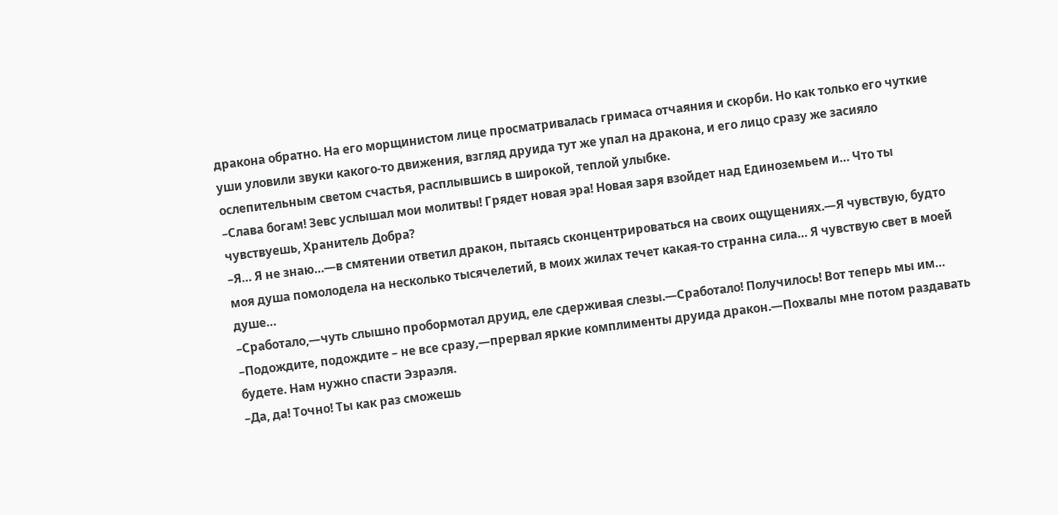дракона обратно. На его морщинистом лице просматривалась гримаса отчаяния и скорби. Но как только его чуткие уши уловили звуки какого-то движения, взгляд друида тут же упал на дракона, и его лицо сразу же засияло ослепительным светом счастья, расплывшись в широкой, теплой улыбке.
–Слава богам! Зевс услышал мои молитвы! Грядет новая эра! Новая заря взойдет над Единоземьем и… Что ты чувствуешь, Хранитель Добра?
–Я… Я не знаю…—в смятении ответил дракон, пытаясь сконцентрироваться на своих ощущениях.—Я чувствую, будто моя душа помолодела на несколько тысячелетий, в моих жилах течет какая-то странна сила… Я чувствую свет в моей душе…
–Сработало,—чуть слышно пробормотал друид, еле сдерживая слезы.—Сработало! Получилось! Вот теперь мы им…
–Подождите, подождите – не все сразу,—прервал яркие комплименты друида дракон.—Похвалы мне потом раздавать будете. Нам нужно спасти Эзраэля.
–Да, да! Точно! Ты как раз сможешь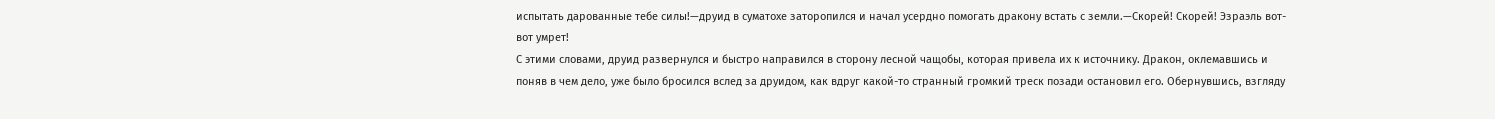испытать дарованные тебе силы!—друид в суматохе заторопился и начал усердно помогать дракону встать с земли.—Скорей! Скорей! Эзраэль вот-вот умрет!
С этими словами, друид развернулся и быстро направился в сторону лесной чащобы, которая привела их к источнику. Дракон, оклемавшись и поняв в чем дело, уже было бросился вслед за друидом, как вдруг какой-то странный громкий треск позади остановил его. Обернувшись, взгляду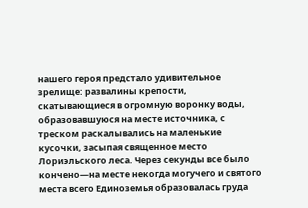нашего героя предстало удивительное зрелище: развалины крепости, скатывающиеся в огромную воронку воды, образовавшуюся на месте источника, с треском раскалывались на маленькие кусочки, засыпая священное место Лориэльского леса. Через секунды все было кончено—на месте некогда могучего и святого места всего Единоземья образовалась груда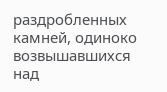раздробленных камней, одиноко возвышавшихся над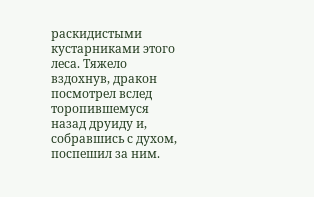раскидистыми кустарниками этого леса. Тяжело вздохнув, дракон посмотрел вслед торопившемуся назад друиду и, собравшись с духом, поспешил за ним.